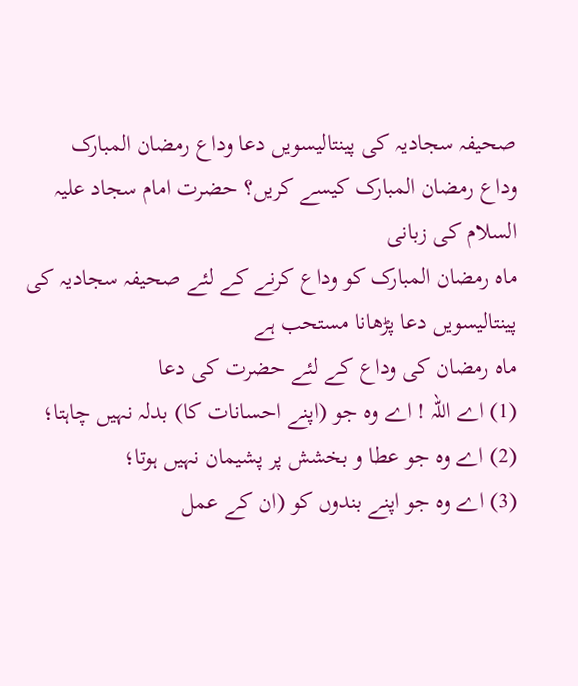صحیفہ سجادیہ کی پینتالیسویں دعا وداع رمضان المبارک
وداع رمضان المبارک کیسے کریں؟ حضرت امام سجاد علیہ السلام کی زبانی
ماہ رمضان المبارک کو وداع کرنے کے لئے صحیفہ سجادیہ کی پینتالیسویں دعا پڑھانا مستحب ہے
ماہ رمضان کی وداع کے لئے حضرت کی دعا
(1) اے اللہ ! اے وہ جو (اپنے احسانات کا) بدلہ نہیں چاہتا؛
(2) اے وہ جو عطا و بخشش پر پشیمان نہیں ہوتا؛
(3) اے وہ جو اپنے بندوں کو (ان کے عمل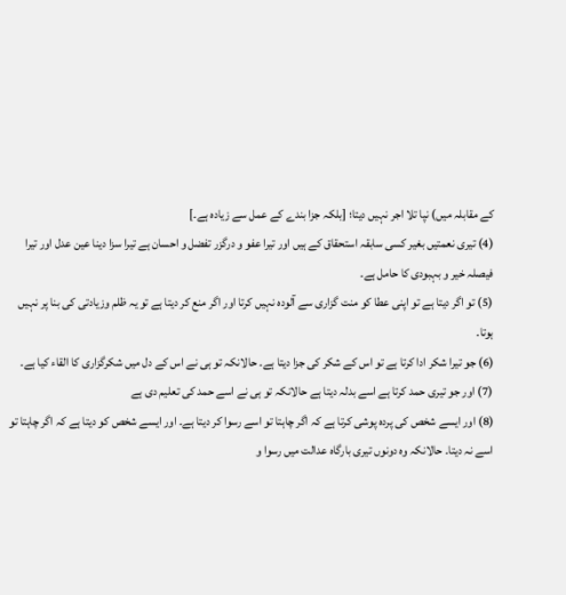کے مقابلہ میں) نپا تلا اجر نہیں دیتا؛ [بلکہ جزا بندے کے عمل سے زیادہ ہے۔]
(4) تیری نعمتیں بغیر کسی سابقہ استحقاق کے ہیں اور تیرا عفو و درگزر تفضل و احسان ہے تیرا سزا دینا عین عدل اور تیرا فیصلہ خیر و بہبودی کا حامل ہے۔
(5) تو اگر دیتا ہے تو اپنی عطا کو منت گزاری سے آلودہ نہیں کرتا اور اگر منع کر دیتا ہے تو یہ ظلم وزیادتی کی بنا پر نہیں ہوتا۔
(6) جو تیرا شکر ادا کرتا ہے تو اس کے شکر کی جزا دیتا ہے۔ حالانکہ تو ہی نے اس کے دل میں شکرگزاری کا القاء کیا ہے۔
(7) اور جو تیری حمد کرتا ہے اسے بدلہ دیتا ہے حالانکہ تو ہی نے اسے حمد کی تعلیم دی ہے
(8) اور ایسے شخص کی پردہ پوشی کرتا ہے کہ اگر چاہتا تو اسے رسوا کر دیتا ہے۔ اور ایسے شخص کو دیتا ہے کہ اگر چاہتا تو اسے نہ دیتا۔ حالانکہ وہ دونوں تیری بارگاہ عدالت میں رسوا و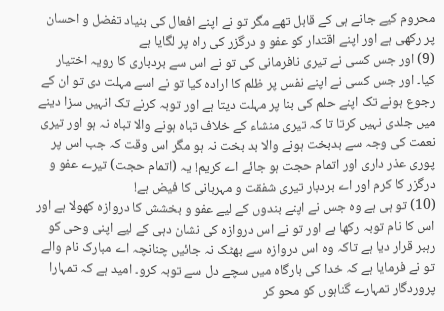محروم کیے جانے ہی کے قابل تھے مگر تو نے اپنے افعال کی بنیاد تفضل و احسان پر رکھی ہے اور اپنے اقتدار کو عفو و درگزر کی راہ پر لگایا ہے
(9) اور جس کسی نے تیری نافرمانی کی تو نے اس سے بردباری کا رویہ اختیار کیا۔ اور جس کسی نے اپنے نفس پر ظلم کا ارادہ کیا تو نے اسے مہلت دی تو ان کے رجوع ہونے تک اپنے حلم کی بنا پر مہلت دیتا ہے اور توبہ کرنے تک انہیں سزا دینے میں جلدی نہیں کرتا تا کہ تیری منشاء کے خلاف تباہ ہونے والا تباہ نہ ہو اور تیری نعمت کی وجہ سے بدبخت ہونے والا بد بخت نہ ہو مگر اس وقت کہ جب اس پر پوری عذر داری اور اتمام حجت ہو جائے اے کریم! یہ (اتمام حجت) تیرے عفو و درگزر کا کرم اور اے بردبار تیری شفقت و مہربانی کا فیض ہے!
(10) تو ہی ہے وہ جس نے اپنے بندوں کے لیے عفو و بخشش کا دروازہ کھولا ہے اور اس کا نام توبہ رکھا ہے اور تو نے اس دروازہ کی نشان دہی کے لیے اپنی وحی کو رہبر قرار دیا ہے تاکہ وہ اس دروازہ سے بھٹک نہ جائیں چنانچہ اے مبارک نام والے تو نے فرمایا ہے کہ خدا کی بارگاہ میں سچے دل سے توبہ کرو۔ امید ہے کہ تمہارا پروردگار تمہارے گناہوں کو محو کر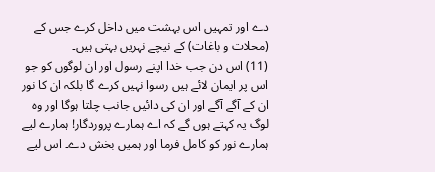دے اور تمہیں اس بہشت میں داخل کرے جس کے (محلات و باغات) کے نیچے نہریں بہتی ہیں۔
(11) اس دن جب خدا اپنے رسول اور ان لوگوں کو جو اس پر ایمان لائے ہیں رسوا نہیں کرے گا بلکہ ان کا نور ان کے آگے آگے اور ان کی دائیں جانب چلتا ہوگا اور وہ لوگ یہ کہتے ہوں گے کہ اے ہمارے پروردگار! ہمارے لیے ہمارے نور کو کامل فرما اور ہمیں بخش دے۔ اس لیے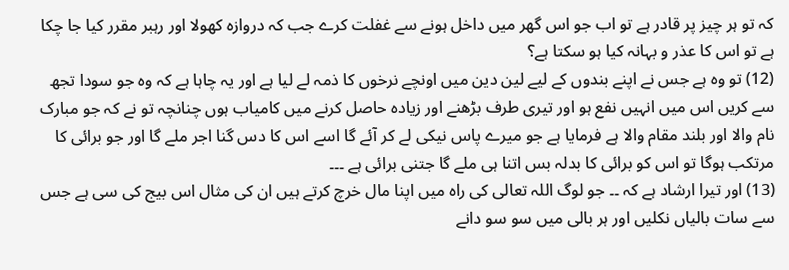کہ تو ہر چیز پر قادر ہے تو اب جو اس گھر میں داخل ہونے سے غفلت کرے جب کہ دروازہ کھولا اور رہبر مقرر کیا جا چکا ہے تو اس کا عذر و بہانہ کیا ہو سکتا ہے؟
(12) تو وہ ہے جس نے اپنے بندوں کے لیے لین دین میں اونچے نرخوں کا ذمہ لے لیا ہے اور یہ چاہا ہے کہ وہ جو سودا تجھ سے کریں اس میں انہیں نفع ہو اور تیری طرف بڑھنے اور زیادہ حاصل کرنے میں کامیاب ہوں چنانچہ تو نے کہ جو مبارک نام والا اور بلند مقام والا ہے فرمایا ہے جو میرے پاس نیکی لے کر آئے گا اسے اس کا دس گنا اجر ملے گا اور جو برائی کا مرتکب ہوگا تو اس کو برائی کا بدلہ بس اتنا ہی ملے گا جتنی برائی ہے ۔۔۔
(13) اور تیرا ارشاد ہے کہ ۔۔ جو لوگ اللہ تعالی کی راہ میں اپنا مال خرچ کرتے ہیں ان کی مثال اس بیج کی سی ہے جس سے سات بالیاں نکلیں اور ہر بالی میں سو سو دانے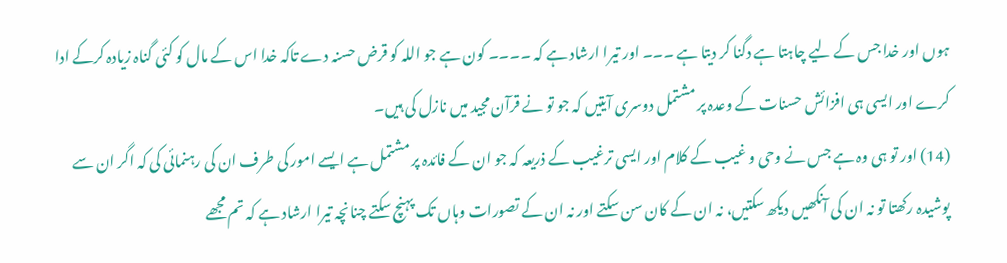ہوں اور خدا جس کے لیے چاہتا ہے دگنا کر دیتا ہے ۔۔۔ اور تیرا ارشاد ہے کہ ۔۔۔۔ کون ہے جو اللہ کو قرض حسنہ دے تاکہ خدا اس کے مال کو کئی گناہ زیادہ کرکے ادا کرے اور ایسی ہی افزائش حسنات کے وعدہ پر مشتمل دوسری آیتیں کہ جو تو نے قرآن مجید میں نازل کی ہیں۔
(14) اور تو ہی وہ ہے جس نے وحی و غیب کے کلام اور ایسی ترغیب کے ذریعہ کہ جو ان کے فائدہ پر مشتمل ہے ایسے امور کی طرف ان کی رہنمائی کی کہ اگر ان سے پوشیدہ رکھتا تو نہ ان کی آنکھیں دیکھ سکتیں، نہ ان کے کان سن سکتے اور نہ ان کے تصورات وہاں تک پہنچ سکتے چنانچہ تیرا ارشاد ہے کہ تم مجھے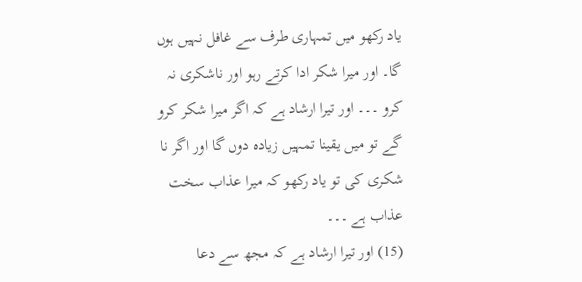یاد رکھو میں تمہاری طرف سے غافل نہیں ہوں گا۔ اور میرا شکر ادا کرتے رہو اور ناشکری نہ کرو ۔۔۔ اور تیرا ارشاد ہے کہ اگر میرا شکر کرو گے تو میں یقینا تمہیں زیادہ دوں گا اور اگر نا شکری کی تو یاد رکھو کہ میرا عذاب سخت عذاب ہے ۔۔۔
(15) اور تیرا ارشاد ہے کہ مجھ سے دعا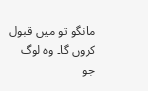مانگو تو میں قبول کروں گا۔ وہ لوگ جو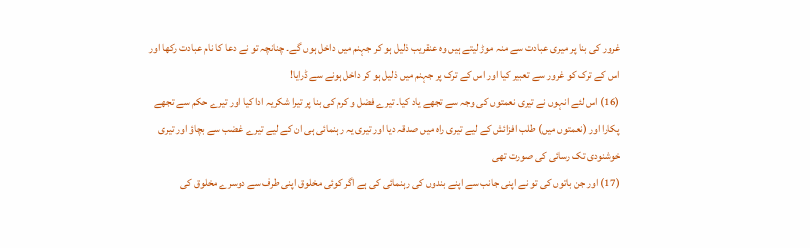غرور کی بنا پر میری عبادت سے منہ موڑ لیتے ہیں وہ عنقریب ذلیل ہو کر جہنم میں داخل ہوں گے۔ چنانچہ تو نے دعا کا نام عبادت رکھا اور اس کے ترک کو غرور سے تعبیر کیا اور اس کے ترک پر جہنم میں ذلیل ہو کر داخل ہونے سے ڈرایا!
(16) اس لئے انہوں نے تیری نعمتوں کی وجہ سے تجھے یاد کیا۔ تیرے فضل و کرم کی بنا پر تیرا شکریہ ادا کیا اور تیرے حکم سے تجھے پکارا اور (نعمتوں میں) طلب افزائش کے لیے تیری راہ میں صدقہ دیا اور تیری یہ رہنمائی ہی ان کے لیے تیرے غضب سے بچاؤ اور تیری خوشنودی تک رسائی کی صورت تھی
(17) اور جن باتوں کی تو نے اپنی جانب سے اپنے بندوں کی رہنمائی کی ہے اگر کوئی مخلوق اپنی طرف سے دوسرے مخلوق کی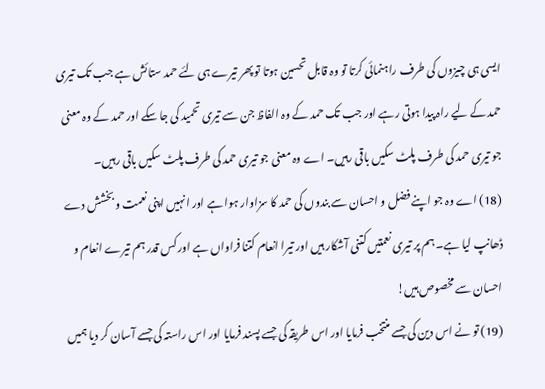ایسی ہی چیزوں کی طرف راہنمائی کرتا تو وہ قابل تحسین ہوتا تو پھر تیرے ہی لئے حمد ستائش ہے جب تک تیری حمد کے لیے راہ پیدا ہوتی رہے اور جب تک حمد کے وہ الفاظ جن سے تیری تحمید کی جا سکے اور حمد کے وہ معنی جو تیری حمد کی طرف پلٹ سکیں باقی رہیں۔ اے وہ معنی جو تیری حمد کی طرف پلٹ سکیں باقی رہیں۔
(18) اے وہ جو اپنے فضل و احسان سے بندوں کی حمد کا سزاوار ہوا ہے اور انہیں اپنی نعمت و بخشش دے ڈھانپ لیا ہے۔ ہم پر تیری نعمتیں کتنی آشکار ہیں اور تیرا انعام کتنا فراواں ہے اور کس قدر ہم تیرے انعام و احسان سے مخصوص ہیں!
(19) تو نے اس دین کی جسے منتخب فرمایا اور اس طریقہ کی جسے پسند فرمایا اور اس راستہ کی جسے آسان کر دیا ہمیں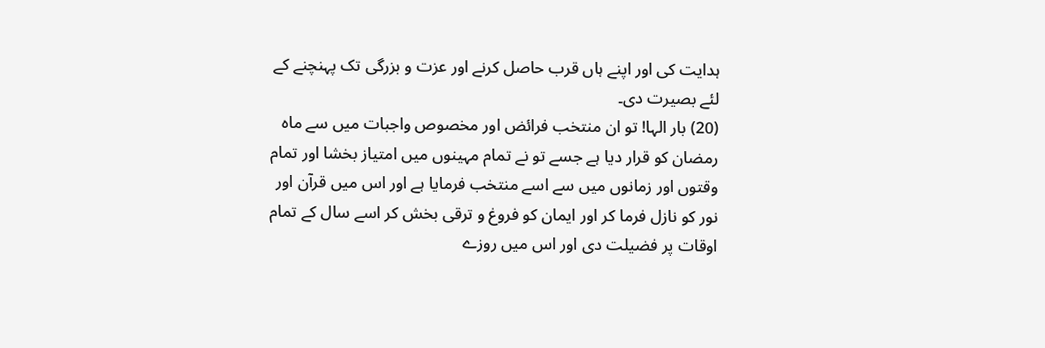ہدایت کی اور اپنے ہاں قرب حاصل کرنے اور عزت و بزرگی تک پہنچنے کے لئے بصیرت دی۔
(20) بار الہا! تو ان منتخب فرائض اور مخصوص واجبات میں سے ماہ رمضان کو قرار دیا ہے جسے تو نے تمام مہینوں میں امتیاز بخشا اور تمام وقتوں اور زمانوں میں سے اسے منتخب فرمایا ہے اور اس میں قرآن اور نور کو نازل فرما کر اور ایمان کو فروغ و ترقی بخش کر اسے سال کے تمام اوقات پر فضیلت دی اور اس میں روزے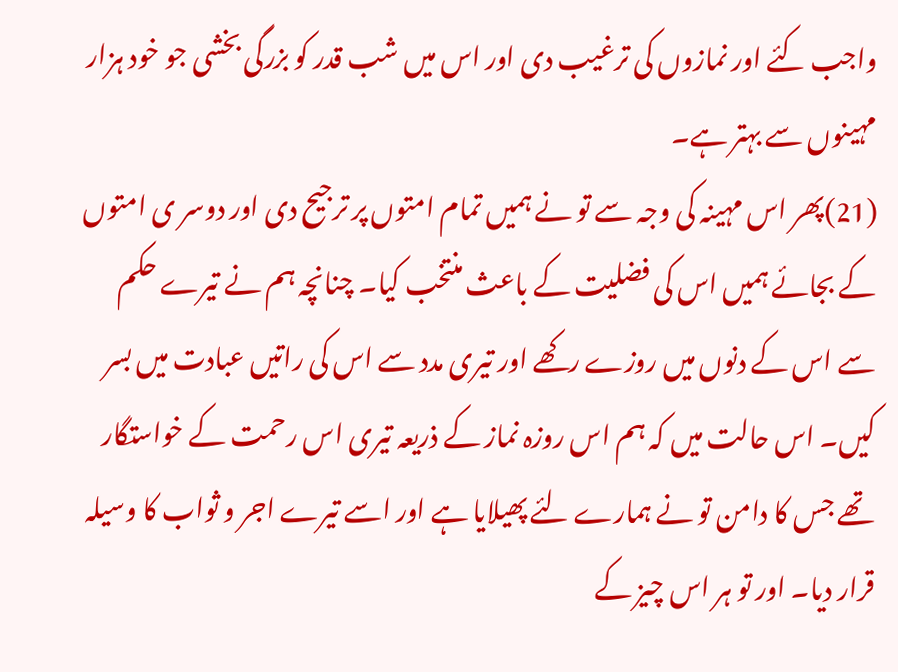واجب کئے اور نمازوں کی ترغیب دی اور اس میں شب قدر کو بزرگی بخشی جو خود ہزار مہینوں سے بہتر ہے۔
(21)پھر اس مہینہ کی وجہ سے تو نے ہمیں تمام امتوں پر ترجیح دی اور دوسر ی امتوں کے بجائے ہمیں اس کی فضلیت کے باعث منتخب کیا۔ چنانچہ ہم نے تیرے حکم سے اس کے دنوں میں روزے رکھے اور تیری مدد سے اس کی راتیں عبادت میں بسر کیں۔ اس حالت میں کہ ہم اس روزہ نماز کے ذریعہ تیری اس رحمت کے خواستگار تھے جس کا دامن تو نے ہمارے لئے پھیلایا ہے اور اسے تیرے اجر و ثواب کا وسیلہ قرار دیا۔ اور تو ہر اس چیز کے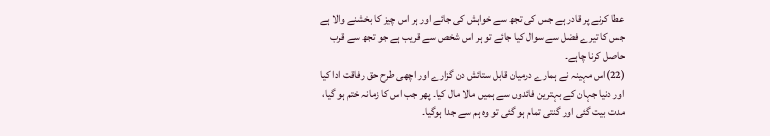عطا کرنے پر قادر ہے جس کی تجھ سے خواہش کی جائے اور ہر اس چیز کا بخشنے والا ہے جس کا تیرے فضل سے سوال کیا جائے تو ہر اس شخص سے قریب ہے جو تجھ سے قرب حاصل کرنا چاہے۔
(22)اس مہینہ نے ہمارے درمیان قابل ستائش دن گزارے اور اچھی طرح حق رفاقت ادا کیا اور دنیا جہان کے بہترین فائدوں سے ہمیں مالا مال کیا۔ پھر جب اس کا زمانہ ختم ہو گیا، مدت بیت گئی اور گنتی تمام ہو گئی تو وہ ہم سے جدا ہوگیا۔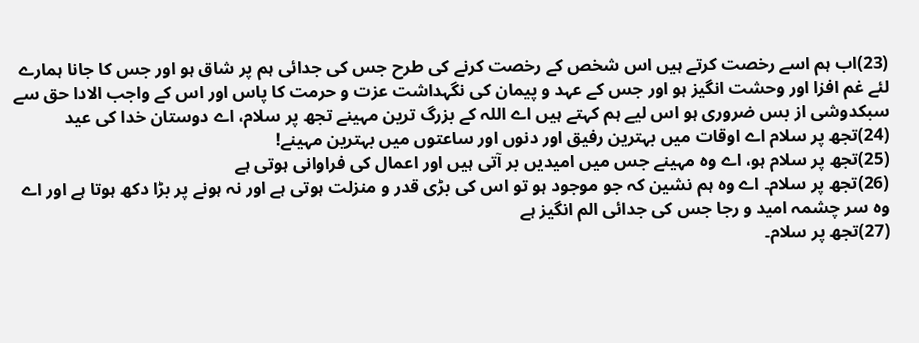(23)اب ہم اسے رخصت کرتے ہیں اس شخص کے رخصت کرنے کی طرح جس کی جدائی ہم پر شاق ہو اور جس کا جانا ہمارے لئے غم افزا اور وحشت انگیز ہو اور جس کے عہد و پیمان کی نگہداشت عزت و حرمت کا پاس اور اس کے واجب الادا حق سے سبکدوشی از بس ضروری ہو اس لیے ہم کہتے ہیں اے اللہ کے بزرگ ترین مہینے تجھ پر سلام، اے دوستان خدا کی عید
(24)تجھ پر سلام اے اوقات میں بہترین رفیق اور دنوں اور ساعتوں میں بہترین مہینے!
(25)تجھ پر سلام ہو، اے وہ مہینے جس میں امیدیں بر آتی ہیں اور اعمال کی فراوانی ہوتی ہے
(26)تجھ پر سلام۔ اے وہ ہم نشین کہ جو موجود ہو تو اس کی بڑی قدر و منزلت ہوتی ہے اور نہ ہونے پر بڑا دکھ ہوتا ہے اور اے وہ سر چشمہ امید و رجا جس کی جدائی الم انگیز ہے
(27)تجھ پر سلام۔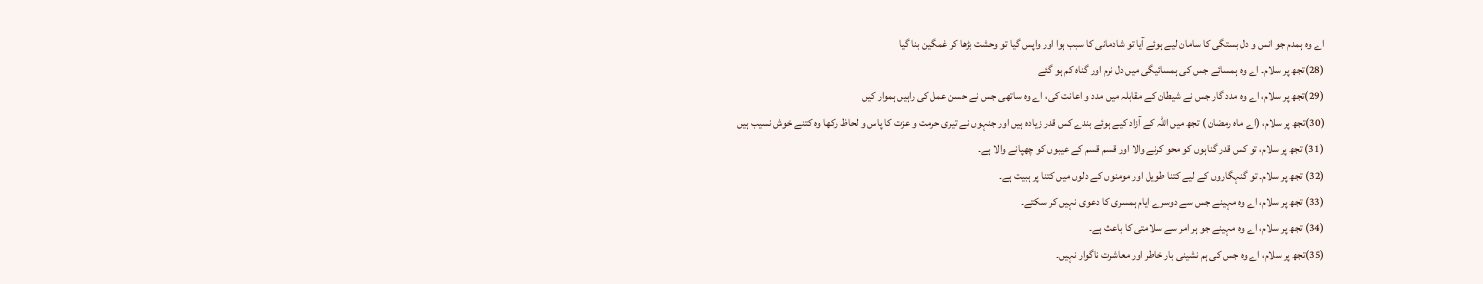اے وہ ہمدم جو انس و دل بستگی کا سامان لیے ہوئے آیا تو شادمانی کا سبب ہوا اور واپس گیا تو وحشت بڑھا کر غمگین بنا گیا
(28)تجھ پر سلام۔ اے وہ ہمسائے جس کی ہمسائیگی میں دل نرم اور گناہ کم ہو گئے
(29)تجھ پر سلام، اے وہ مدد گار جس نے شیطان کے مقابلہ میں مدد و اعانت کی، اے وہ ساتھی جس نے حسن عمل کی راہیں ہموار کیں
(30)تجھ پر سلام، (اے ماہ رمضان ) تجھ میں اللہ کے آزاد کیے ہوئے بندے کس قدر زیادہ ہیں اور جنہوں نے تیری حرمت و عزت کا پاس و لحاظ رکھا وہ کتنے خوش نسیب ہیں
(31) تجھ پر سلام، تو کس قدر گناہوں کو محو کرنے والا اور قسم قسم کے عیبوں کو چھپانے والا ہے۔
(32) تجھ پر سلام۔ تو گنہگاروں کے لیے کتنا طویل اور مومنوں کے دلوں میں کتنا پر ہبیت ہے۔
(33) تجھ پر سلام، اے وہ مہینے جس سے دوسرے ایام ہمسری کا دعوی نہیں کر سکتے۔
(34) تجھ پر سلام، اے وہ مہینے جو ہر امر سے سلامتی کا باعث ہے۔
(35)تجھ پر سلام، اے وہ جس کی ہم نشینی بار خاطر اور معاشرت ناگوار نہیں۔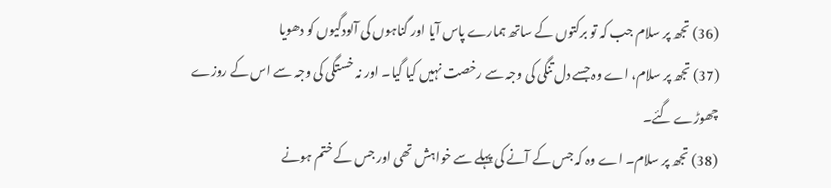(36) تجھ پر سلام جب کہ تو برکتوں کے ساتھ ہمارے پاس آیا اور گناہوں کی آلودگیوں کو دھویا
(37) تجھ پر سلام، اے وہ جسے دل تنگی کی وجہ سے رخصت نہیں کیا گیا۔ اور نہ خستگی کی وجہ سے اس کے روزے چھوڑے گئے۔
(38) تجھ پر سلام۔ اے وہ کہ جس کے آنے کی پہلے سے خواہش تھی اور جس کے ختم ہونے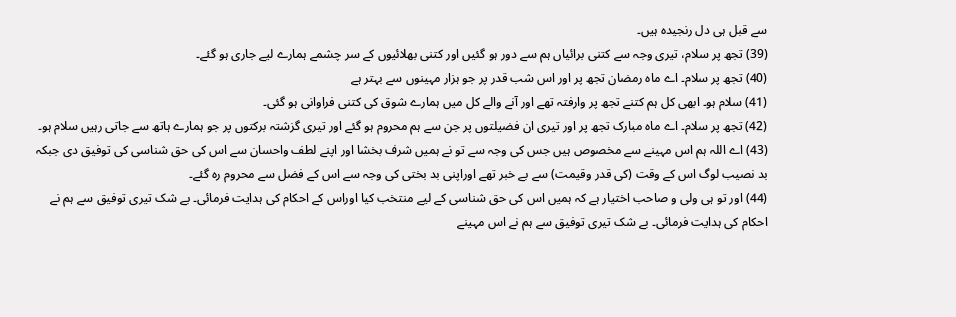سے قبل ہی دل رنجیدہ ہیں۔
(39) تجھ پر سلام، تیری وجہ سے کتنی برائیاں ہم سے دور ہو گئیں اور کتنی بھلائیوں کے سر چشمے ہمارے لیے جاری ہو گئے۔
(40) تجھ پر سلام۔ اے ماہ رمضان تجھ پر اور اس شب قدر پر جو ہزار مہینوں سے بہتر ہے
(41) سلام ہو۔ ابھی کل ہم کتنے تجھ پر وارفتہ تھے اور آنے والے کل میں ہمارے شوق کی کتنی فراوانی ہو گئی۔
(42) تجھ پر سلام۔ اے ماہ مبارک تجھ پر اور تیری ان فضیلتوں پر جن سے ہم محروم ہو گئے اور تیری گزشتہ برکتوں پر جو ہمارے ہاتھ سے جاتی رہیں سلام ہو۔
(43) اے اللہ ہم اس مہینے سے مخصوص ہیں جس کی وجہ سے تو نے ہمیں شرف بخشا اور اپنے لطف واحسان سے اس کی حق شناسی کی توفیق دی جبکہ بد نصیب لوگ اس کے وقت (کی قدر وقیمت) سے بے خبر تھے اوراپنی بد بختی کی وجہ سے اس کے فضل سے محروم رہ گئے۔
(44) اور تو ہی ولی و صاحب اختیار ہے کہ ہمیں اس کی حق شناسی کے لیے منتخب کیا اوراس کے احکام کی ہدایت فرمائی۔ بے شک تیری توفیق سے ہم نے احکام کی ہدایت فرمائی۔ بے شک تیری توفیق سے ہم نے اس مہینے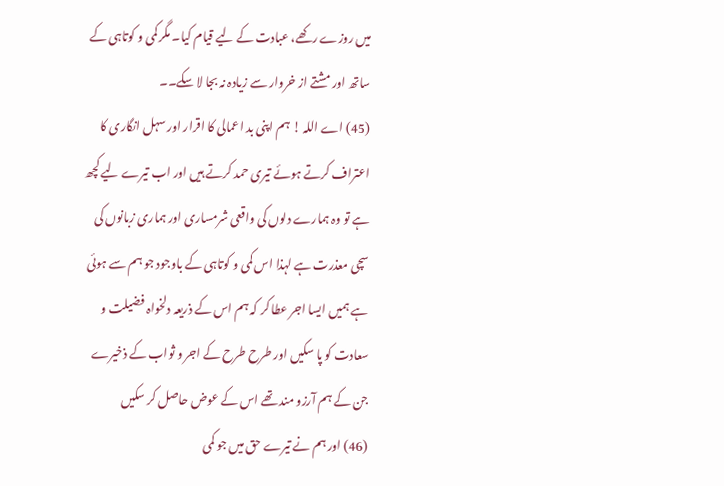میں روزے رکھے، عبادت کے لیے قیام کیا۔ مگر کمی و کوتاہی کے ساتھ اور مشتے از خروار سے زیادہ نہ بجا لا سکے۔۔
(45) اے اللہ ! ہم اپنی بد اعمالی کا اقرار اور سہل انگاری کا اعتراف کرتے ہوئے تیری حمد کرتے ہیں اور اب تیرے لیے کچھ ہے تو وہ ہمارے دلوں کی واقعی شرمساری اور ہماری زبانوں کی سچی معذرت ہے لہذا اس کمی و کوتاہی کے باوجود جو ہم سے ہوئی ہے ہمیں ایسا اجر عطا کر کہ ہم اس کے ذریعہ دلخواہ فضیلت و سعادت کو پا سکیں اور طرح طرح کے اجر و ثواب کے ذخیرے جن کے ہم آرزو مند تھے اس کے عوض حاصل کر سکیں
(46) اور ہم نے تیرے حق میں جو کمی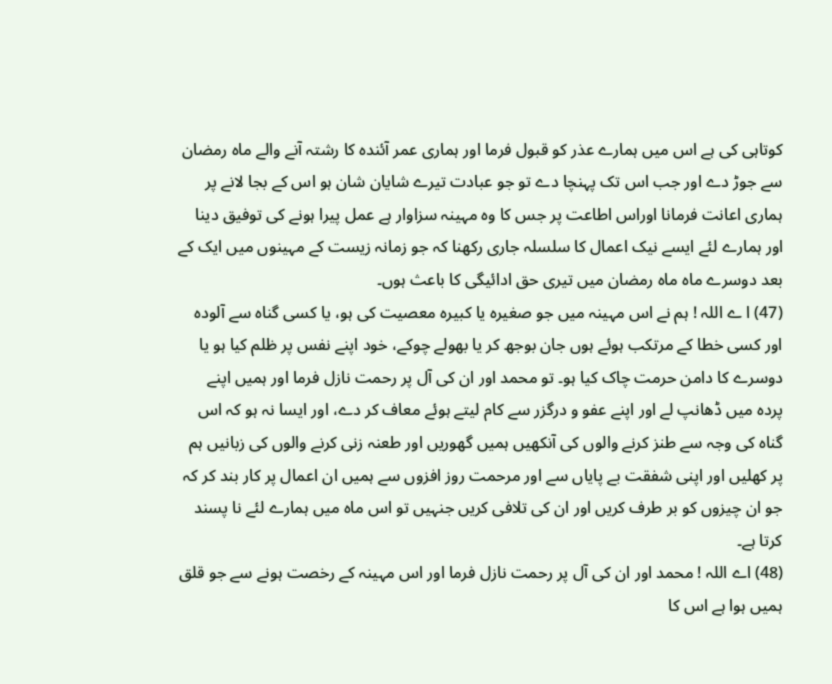کوتاہی کی ہے اس میں ہمارے عذر کو قبول فرما اور ہماری عمر آئندہ کا رشتہ آنے والے ماہ رمضان سے جوڑ دے اور جب اس تک پہنچا دے تو جو عبادت تیرے شایان شان ہو اس کے بجا لانے پر ہماری اعانت فرمانا اوراس اطاعت پر جس کا وہ مہینہ سزاوار ہے عمل پیرا ہونے کی توفیق دینا اور ہمارے لئے ایسے نیک اعمال کا سلسلہ جاری رکھنا کہ جو زمانہ زیست کے مہینوں میں ایک کے بعد دوسرے ماہ ماہ رمضان میں تیری حق ادائیگی کا باعث ہوں۔
(47) ا ے اللہ ! ہم نے اس مہینہ میں جو صغیرہ یا کبیرہ معصیت کی ہو، یا کسی گناہ سے آلودہ اور کسی خطا کے مرتکب ہوئے ہوں جان بوجھ کر یا بھولے چوکے، خود اپنے نفس پر ظلم کیا ہو یا دوسرے کا دامن حرمت چاک کیا ہو۔ تو محمد اور ان کی آل پر رحمت نازل فرما اور ہمیں اپنے پردہ میں ڈھانپ لے اور اپنے عفو و درگزر سے کام لیتے ہوئے معاف کر دے، اور ایسا نہ ہو کہ اس گناہ کی وجہ سے طنز کرنے والوں کی آنکھیں ہمیں گھوریں اور طعنہ زنی کرنے والوں کی زبانیں ہم پر کھلیں اور اپنی شفقت بے پایاں سے اور مرحمت روز افزوں سے ہمیں ان اعمال پر کار بند کر کہ جو ان چیزوں کو بر طرف کریں اور ان کی تلافی کریں جنہیں تو اس ماہ میں ہمارے لئے نا پسند کرتا ہے۔
(48) اے اللہ ! محمد اور ان کی آل پر رحمت نازل فرما اور اس مہینہ کے رخصت ہونے سے جو قلق ہمیں ہوا ہے اس کا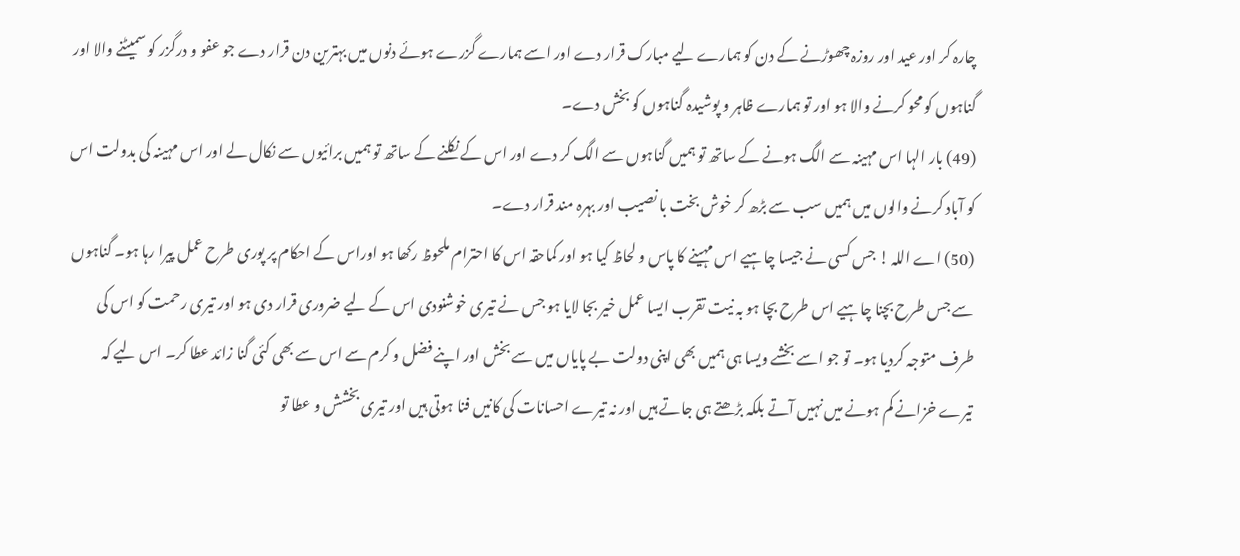چارہ کر اور عید اور روزہ چھوڑنے کے دن کو ہمارے لیے مبارک قرار دے اور اسے ہمارے گزرے ہوئے دنوں میں بہترین دن قرار دے جو عفو و درگزر کو سمیٹنے والا اور گناہوں کو محو کرنے والا ہو اور تو ہمارے ظاہر و پوشیدہ گناہوں کو بخش دے۔
(49) بار الہا اس مہینہ سے الگ ہونے کے ساتھ تو ہمیں گناہوں سے الگ کر دے اور اس کے نکلنے کے ساتھ تو ہمیں برائیوں سے نکال لے اور اس مہینہ کی بدولت اس کو آباد کرنے والوں میں ہمیں سب سے بڑھ کر خوش بخت با نصیب اور بہرہ مند قرار دے۔
(50) اے اللہ ! جس کسی نے جیسا چاہیے اس مہینے کا پاس و لحاظ کیا ہو اور کماحقہ اس کا احترام ملحوظ رکھا ہو اوراس کے احکام پر پوری طرح عمل پیرا رہا ہو۔ گناہوں سے جس طرح بچنا چاہیے اس طرح بچا ہو بہ نیت تقرب ایسا عمل خیر بجا لایا ہو جس نے تیری خوشنودی اس کے لیے ضروری قرار دی ہو اور تیری رحمت کو اس کی طرف متوجہ کردیا ہو۔ تو جو اسے بخشے ویسا ہی ہمیں بھی اپنی دولت بے پایاں میں سے بخش اور اپنے فضل و کرم سے اس سے بھی کئی گنا زائد عطا کر۔ اس لیے کہ تیرے خزانے کم ہونے میں نہیں آتے بلکہ بڑھتے ہی جاتے ہیں اور نہ تیرے احسانات کی کانیں فنا ہوتی ہیں اور تیری بخشش و عطا تو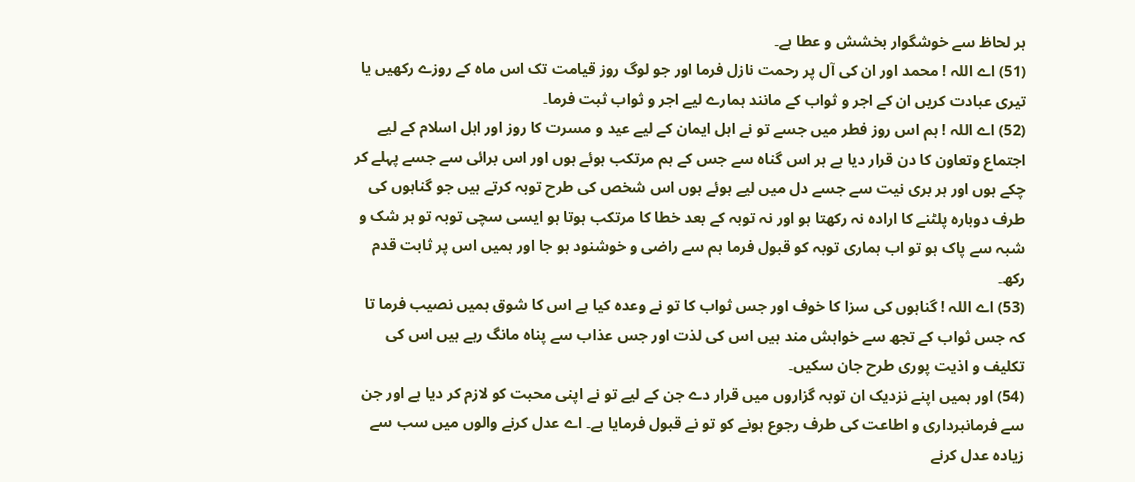ہر لحاظ سے خوشگوار بخشش و عطا ہے۔
(51) اے اللہ ! محمد اور ان کی آل پر رحمت نازل فرما اور جو لوگ روز قیامت تک اس ماہ کے روزے رکھیں یا تیری عبادت کریں ان کے اجر و ثواب کے مانند ہمارے لیے اجر و ثواب ثبت فرما۔
(52) اے اللہ ! ہم اس روز فطر میں جسے تو نے اہل ایمان کے لیے عید و مسرت کا روز اور اہل اسلام کے لیے اجتماع وتعاون کا دن قرار دیا ہے ہر اس گناہ سے جس کے ہم مرتکب ہوئے ہوں اور اس برائی سے جسے پہلے کر چکے ہوں اور ہر بری نیت سے جسے دل میں لیے ہوئے ہوں اس شخص کی طرح توبہ کرتے ہیں جو گناہوں کی طرف دوبارہ پلٹنے کا ارادہ نہ رکھتا ہو اور نہ توبہ کے بعد خطا کا مرتکب ہوتا ہو ایسی سچی توبہ تو ہر شک و شبہ سے پاک ہو تو اب ہماری توبہ کو قبول فرما ہم سے راضی و خوشنود ہو جا اور ہمیں اس پر ثابت قدم رکھ۔
(53) اے اللہ ! گناہوں کی سزا کا خوف اور جس ثواب کا تو نے وعدہ کیا ہے اس کا شوق ہمیں نصیب فرما تا کہ جس ثواب کے تجھ سے خواہش مند ہیں اس کی لذت اور جس عذاب سے پناہ مانگ رہے ہیں اس کی تکلیف و اذیت پوری طرح جان سکیں۔
(54) اور ہمیں اپنے نزدیک ان توبہ گزاروں میں قرار دے جن کے لیے تو نے اپنی محبت کو لازم کر دیا ہے اور جن سے فرمانبرداری و اطاعت کی طرف رجوع ہونے کو تو نے قبول فرمایا ہے۔ اے عدل کرنے والوں میں سب سے زیادہ عدل کرنے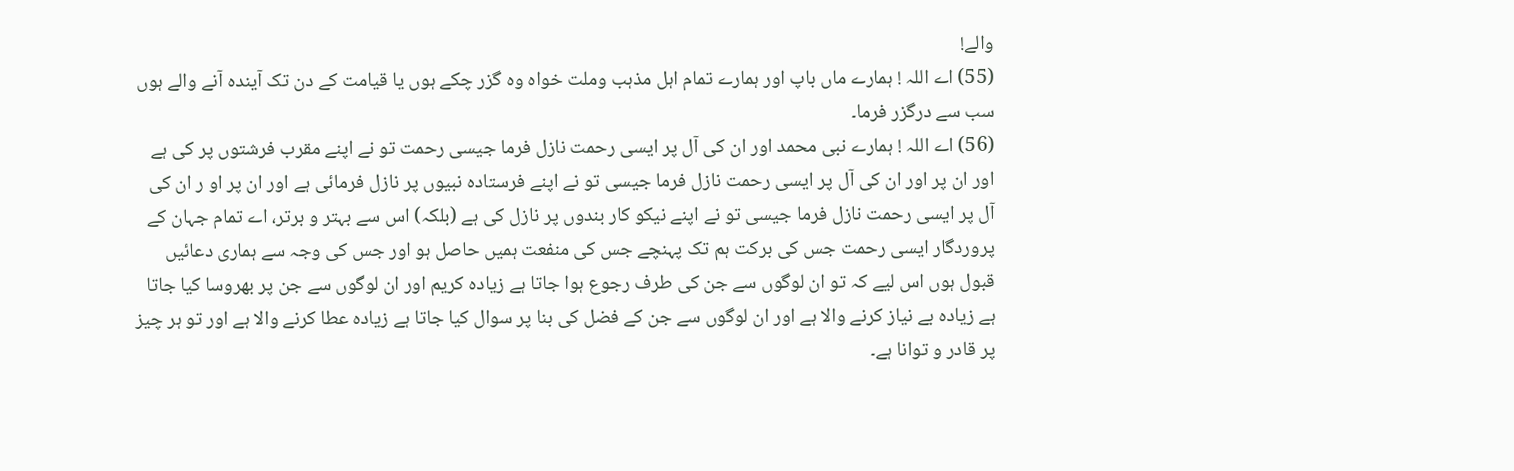والے!
(55) اے اللہ ! ہمارے ماں باپ اور ہمارے تمام اہل مذہب وملت خواہ وہ گزر چکے ہوں یا قیامت کے دن تک آیندہ آنے والے ہوں سب سے درگزر فرما۔
(56) اے اللہ ! ہمارے نبی محمد اور ان کی آل پر ایسی رحمت نازل فرما جیسی رحمت تو نے اپنے مقرب فرشتوں پر کی ہے اور ان پر اور ان کی آل پر ایسی رحمت نازل فرما جیسی تو نے اپنے فرستادہ نبیوں پر نازل فرمائی ہے اور ان پر او ر ان کی آل پر ایسی رحمت نازل فرما جیسی تو نے اپنے نیکو کار بندوں پر نازل کی ہے (بلکہ) اس سے بہتر و برتر، اے تمام جہان کے پروردگار ایسی رحمت جس کی برکت ہم تک پہنچے جس کی منفعت ہمیں حاصل ہو اور جس کی وجہ سے ہماری دعائیں قبول ہوں اس لیے کہ تو ان لوگوں سے جن کی طرف رجوع ہوا جاتا ہے زیادہ کریم اور ان لوگوں سے جن پر بھروسا کیا جاتا ہے زیادہ بے نیاز کرنے والا ہے اور ان لوگوں سے جن کے فضل کی بنا پر سوال کیا جاتا ہے زیادہ عطا کرنے والا ہے اور تو ہر چیز پر قادر و توانا ہے۔